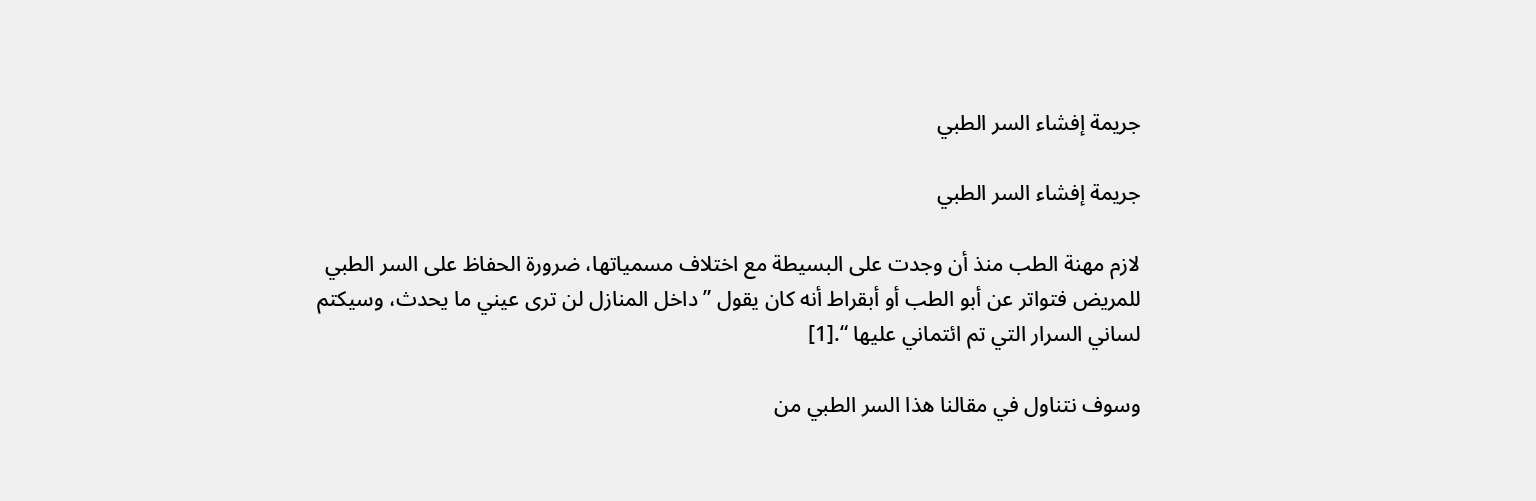جريمة إفشاء السر الطبي

جريمة إفشاء السر الطبي

لازم مهنة الطب منذ أن وجدت على البسيطة مع اختلاف مسمياتها، ضرورة الحفاظ على السر الطبي للمريض فتواتر عن أبو الطب أو أبقراط أنه كان يقول ” داخل المنازل لن ترى عيني ما يحدث، وسيكتم لساني السرار التي تم ائتماني عليها “.[1]

وسوف نتناول في مقالنا هذا السر الطبي من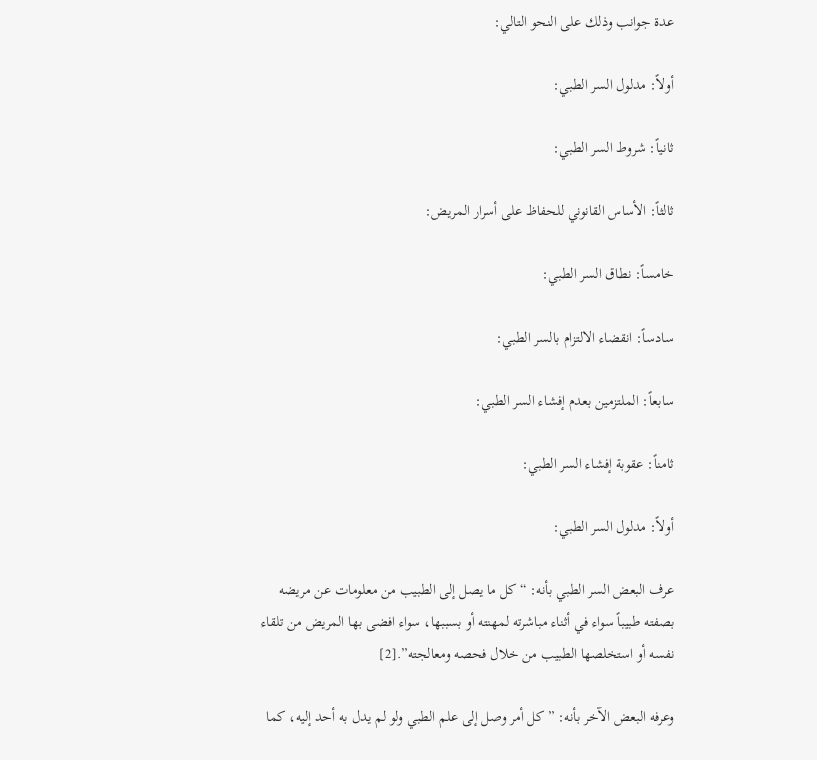عدة جوانب وذلك على النحو التالي:

أولاً: مدلول السر الطبي:

ثانياً: شروط السر الطبي:

ثالثاً: الأساس القانوني للحفاظ على أسرار المريض:

خامساً: نطاق السر الطبي:

سادساً: انقضاء الالتزام بالسر الطبي:

سابعاً: الملتزمين بعدم إفشاء السر الطبي:

ثامناً: عقوبة إفشاء السر الطبي:

أولاً: مدلول السر الطبي:

عرف البعض السر الطبي بأنه: “كل ما يصل إلى الطبيب من معلومات عن مريضه بصفته طبيباً سواء في أثناء مباشرته لمهنته أو بسببها، سواء افضى بها المريض من تلقاء نفسه أو استخلصها الطبيب من خلال فحصه ومعالجته”.[2]

وعرفه البعض الآخر بأنه: ” كل أمر وصل إلى علم الطبي ولو لم يدل به أحد إليه، كما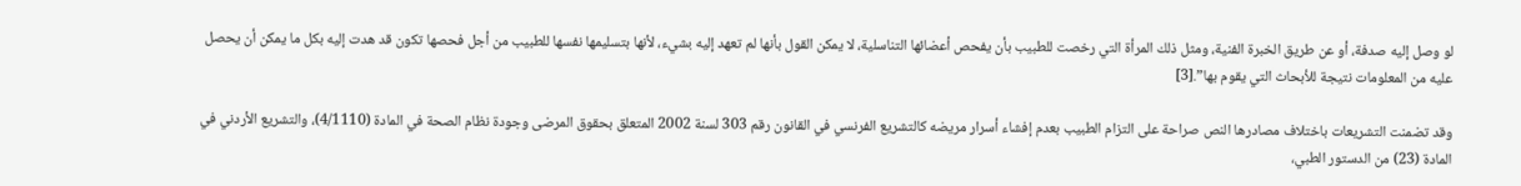لو وصل إليه صدفة، أو عن طريق الخبرة الفنية، ومثل ذلك المرأة التي رخصت للطبيب بأن يفحص أعضائها التناسلية، لا يمكن القول بأنها لم تعهد إليه بشيء، لأنها بتسليمها نفسها للطبيب من أجل فحصها تكون قد هدت إليه بكل ما يمكن أن يحصل عليه من المعلومات نتيجة للأبحاث التي يقوم بها”.[3]

وقد تضمنت التشريعات باختلاف مصادرها النص صراحة على التزام الطبيب بعدم إفشاء أسرار مريضه كالتشريع الفرنسي في القانون رقم 303 لسنة 2002 المتعلق بحقوق المرضى وجودة نظام الصحة في المادة (4/1110)، والتشريع الأردني في المادة (23) من الدستور الطبي،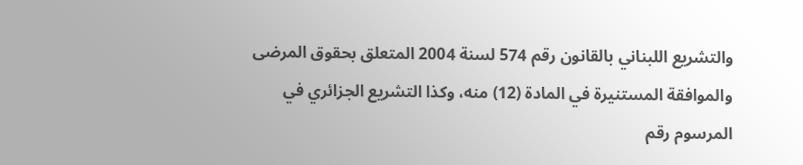والتشريع اللبناني بالقانون رقم 574 لسنة 2004 المتعلق بحقوق المرضى والموافقة المستنيرة في المادة (12) منه، وكذا التشريع الجزائري في المرسوم رقم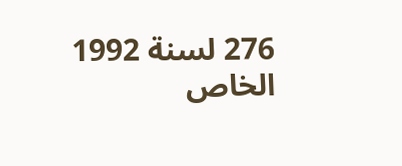276 لسنة 1992 الخاص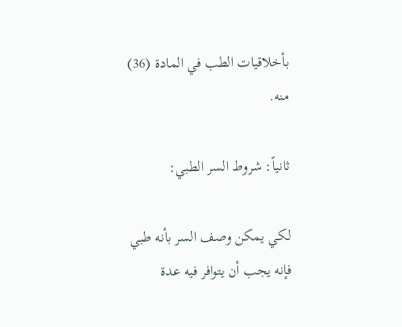بأخلاقيات الطب في المادة (36) منه.

ثانياً: شروط السر الطبي:

لكي يمكن وصف السر بأنه طبي فإنه يجب أن يتوافر فيه عدة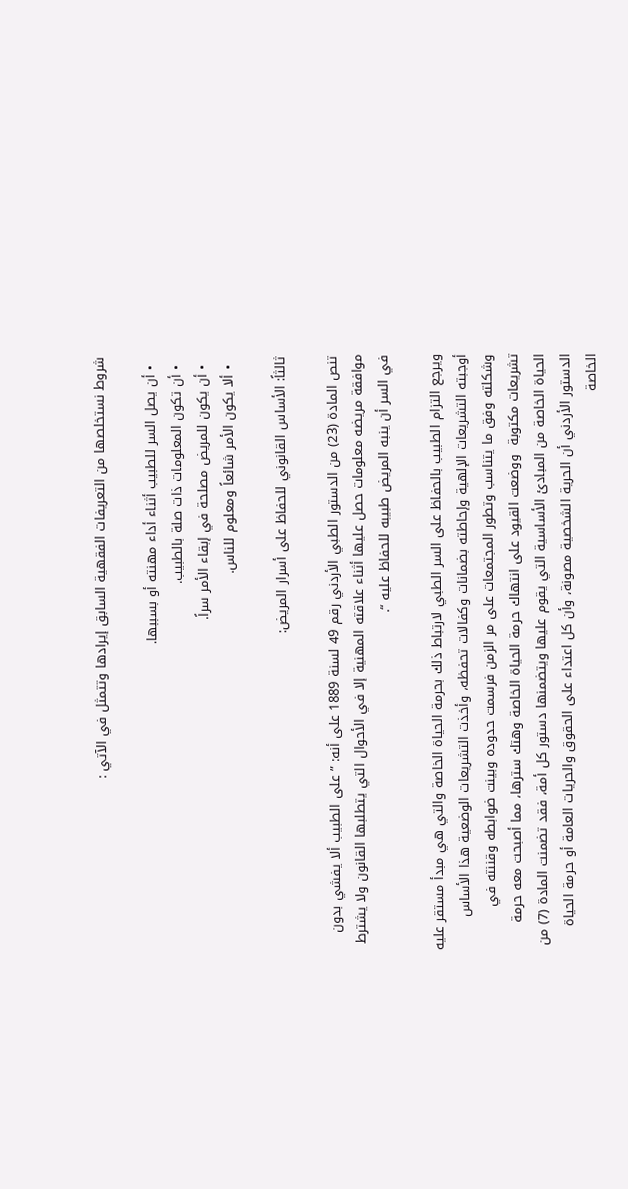شروط نستخلصها من التعريفات الفقهية السابق إيرادها وتتمثل في الآتي :

  • أن يصل السر للطبيب أثناء أداء مهنته أو بسببها.
  • أن تكون المعلومات ذات صلة بالطبيب.
  • أن يكون للمريض مصلحة في إبقاء الأمر سراً.
  • ألا يكون الأمر شائعاً ومعلوم للناس.

ثالثاً: الأساس القانوني للحفاظ على أسرار المريض:

تنص المادة (23) من الدستور الطبي الأردني رقم 49 لسنة 1889 على أنه: ” على الطبيب ألا يفشي بدون موافقة مريضه معلومات حصل عليها أثناء علاقته المهنية إلا في الأحوال التي يتطلبها القانون ولا يشترط في السر أن ينبه المريض طبيبه للحفاظ عليه “.

ويرجع التزام الطبيب بالحفاظ على السر الطبي لارتباط ذلك بحرمة الحياة الخاصة والتي هي مبدأ مستقر عليه أوجبته التشريعات الإلهية وإحاطته بضمانات وكفالات تحفظه، وأخذت التشريعات الوضعية هذا الأساس وشكلته وفق ما يتناسب وتطور المجتمعات على مر الزمن فرسمت حدوده وبينت ضوابطه وقننته في تشريعات مكتوبة  ووضعت القيود على انتهاك حرمة الحياة الخاصة وهتك سترها، مما أصبحت معه حرمة الحياة الخاصة من المبادئ الأساسية التي يقوم عليها ويتضمنها دستور كل أمة، فقد تضمنت المادة (7) من الدستور الأردني أن الحرية الشخصية مصونة، وأن كل اعتداء على الحقوق والحريات العامة أو حرمة الحياة الخاصة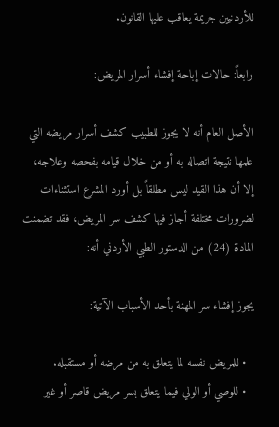للأردنيين جريمة يعاقب عليها القانون.

رابعاً: حالات إباحة إفشاء أسرار المريض:

الأصل العام أنه لا يجوز للطبيب كشف أسرار مريضه التي علمها نتيجة اتصاله به أو من خلال قيامه بفحصه وعلاجه، إلا أن هذا القيد ليس مطلقاً بل أورد المشرع استثناءات لضرورات مختلفة أجاز فيها كشف سر المريض، فقد تضمنت المادة (24) من الدستور الطبي الأردني أنه:

يجوز إفشاء سر المهنة بأحد الأسباب الآتية:

  • للمريض نفسه لما يتعلق به من مرضه أو مستقبله.
  • للوصي أو الولي فيما يتعلق بسر مريض قاصر أو غير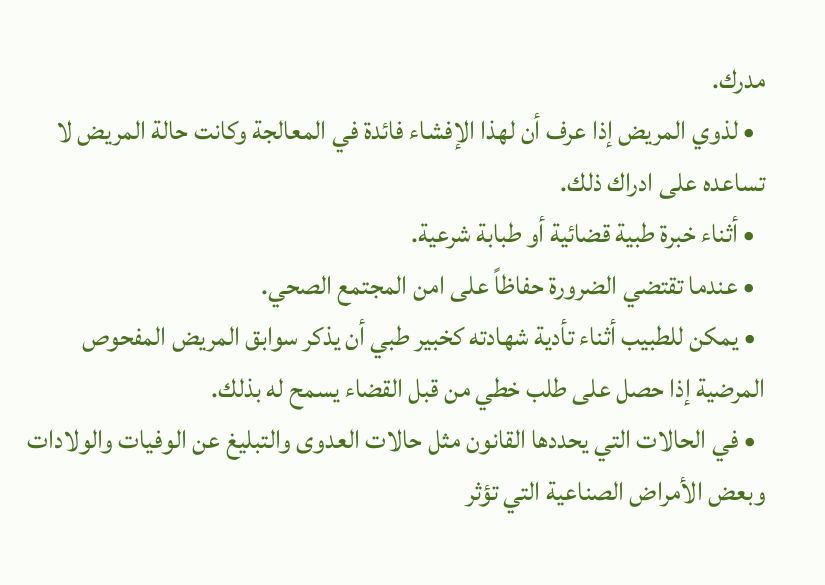مدرك.
  • لذوي المريض إذا عرف أن لهذا الإفشاء فائدة في المعالجة وكانت حالة المريض لا تساعده على ادراك ذلك.
  • أثناء خبرة طبية قضائية أو طبابة شرعية.
  • عندما تقتضي الضرورة حفاظاً على امن المجتمع الصحي.
  • يمكن للطبيب أثناء تأدية شهادته كخبير طبي أن يذكر سوابق المريض المفحوص المرضية إذا حصل على طلب خطي من قبل القضاء يسمح له بذلك.
  • في الحالات التي يحددها القانون مثل حالات العدوى والتبليغ عن الوفيات والولادات وبعض الأمراض الصناعية التي تؤثر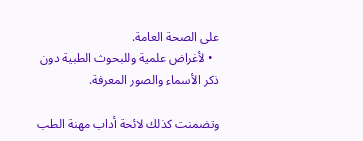على الصحة العامة.
  • لأغراض علمية وللبحوث الطبية دون ذكر الأسماء والصور المعرفة.

وتضمنت كذلك لائحة أداب مهنة الطب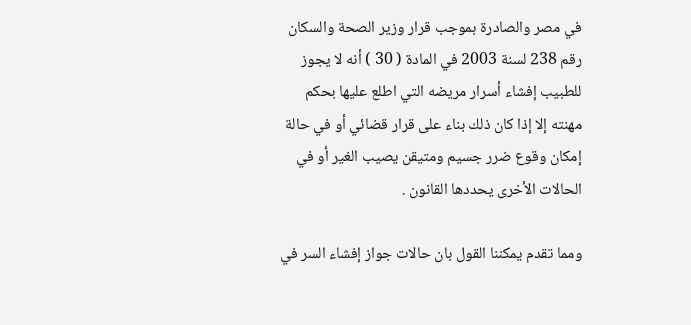في مصر والصادرة بموجب قرار وزير الصحة والسكان رقم 238 لسنة 2003 في المادة ( 30 ) أنه لا يجوز للطبيب إفشاء أسرار مريضه التي اطلع عليها بحكم مهنته إلا إذا كان ذلك بناء على قرار قضائي أو في حالة إمكان وقوع ضرر جسيم ومتيقن يصيب الغير أو في الحالات الأخرى يحددها القانون .

ومما تقدم يمكننا القول بان حالات جواز إفشاء السر في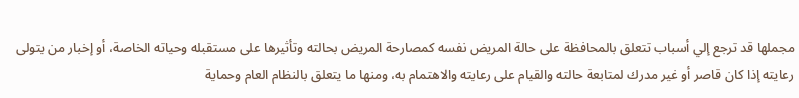مجملها قد ترجع إلي أسباب تتعلق بالمحافظة على حالة المريض نفسه كمصارحة المريض بحالته وتأثيرها على مستقبله وحياته الخاصة، أو إخبار من يتولى رعايته إذا كان قاصر أو غير مدرك لمتابعة حالته والقيام على رعايته والاهتمام به، ومنها ما يتعلق بالنظام العام وحماية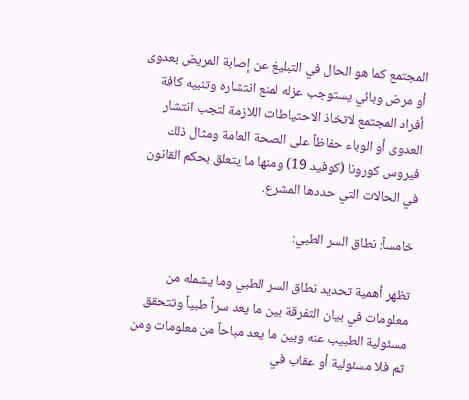المجتمع كما هو الحال في التبليغ عن إصابة المريض بعدوى أو مرض وبائي يستوجب عزله لمنع انتشاره وتنبيه كافة أفراد المجتمع لاتخاذ الاحتياطات اللازمة لتجب انتشار العدوى أو الوباء حفاظاً على الصحة العامة ومثال ذلك فيروس كورونا (كوفيد 19) ومنها ما يتعلق بحكم القانون في الحالات التي حددها المشرع.

خامساً: نطاق السر الطبي:

تظهر أهمية تحديد نطاق السر الطبي وما يشمله من معلومات في بيان التفرقة بين ما يعد سراً طبياً وتتحقق مسئولية الطبيب عنه وبين ما يعد مباحاً من معلومات ومن ثم فلا مسئولية أو عقاب في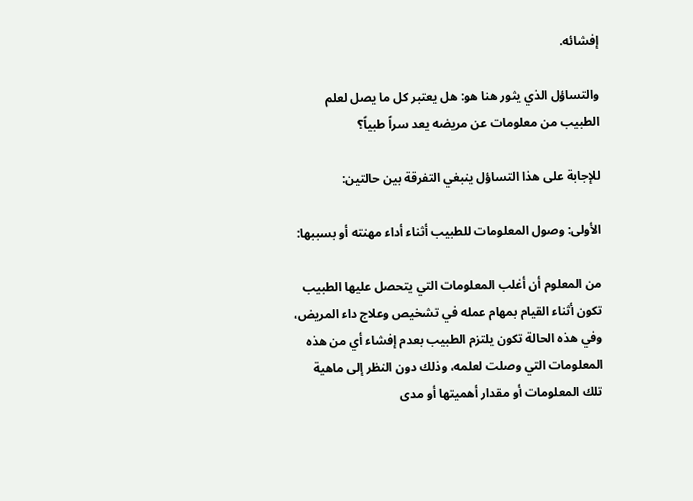إفشائه.

والتساؤل الذي يثور هنا هو: هل يعتبر كل ما يصل لعلم الطبيب من معلومات عن مريضه يعد سراً طبياً؟

للإجابة على هذا التساؤل ينبغي التفرقة بين حالتين:

الأولى: وصول المعلومات للطبيب أثناء أداء مهنته أو بسببها:

من المعلوم أن أغلب المعلومات التي يتحصل عليها الطبيب تكون أثناء القيام بمهام عمله في تشخيص وعلاج داء المريض، وفي هذه الحالة تكون يلتزم الطبيب بعدم إفشاء أي من هذه المعلومات التي وصلت لعلمه، وذلك دون النظر إلى ماهية تلك المعلومات أو مقدار أهميتها أو مدى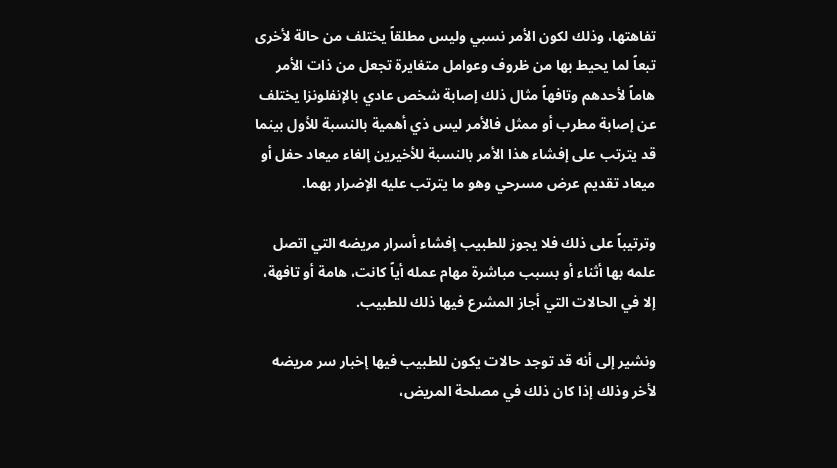تفاهتها، وذلك لكون الأمر نسبي وليس مطلقاً يختلف من حالة لأخرى تبعاً لما يحيط بها من ظروف وعوامل متغايرة تجعل من ذات الأمر هاماً لأحدهم وتافهاً مثال ذلك إصابة شخص عادي بالإنفلونزا يختلف عن إصابة مطرب أو ممثل فالأمر ليس ذي أهمية بالنسبة للأول بينما قد يترتب على إفشاء هذا الأمر بالنسبة للأخيرين إلغاء ميعاد حفل أو ميعاد تقديم عرض مسرحي وهو ما يترتب عليه الإضرار بهما.

وترتيباً على ذلك فلا يجوز للطبيب إفشاء أسرار مريضه التي اتصل علمه بها أثناء أو بسبب مباشرة مهام عمله أياً كانت، هامة أو تافهة، إلا في الحالات التي أجاز المشرع فيها ذلك للطبيب.

ونشير إلى أنه قد توجد حالات يكون للطبيب فيها إخبار سر مريضه لأخر وذلك إذا كان ذلك في مصلحة المريض،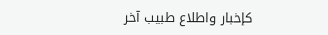كإخبار واطلاع طبيب آخر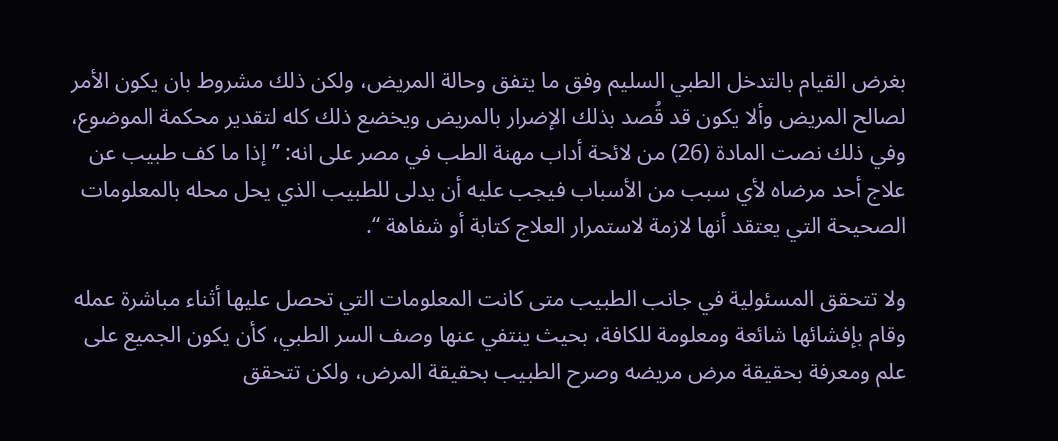بغرض القيام بالتدخل الطبي السليم وفق ما يتفق وحالة المريض، ولكن ذلك مشروط بان يكون الأمر لصالح المريض وألا يكون قد قُصد بذلك الإضرار بالمريض ويخضع ذلك كله لتقدير محكمة الموضوع، وفي ذلك نصت المادة (26) من لائحة أداب مهنة الطب في مصر على انه: ” إذا ما كف طبيب عن علاج أحد مرضاه لأي سبب من الأسباب فيجب عليه أن يدلى للطبيب الذي يحل محله بالمعلومات الصحيحة التي يعتقد أنها لازمة لاستمرار العلاج كتابة أو شفاهة “.

ولا تتحقق المسئولية في جانب الطبيب متى كانت المعلومات التي تحصل عليها أثناء مباشرة عمله وقام بإفشائها شائعة ومعلومة للكافة، بحيث ينتفي عنها وصف السر الطبي، كأن يكون الجميع على علم ومعرفة بحقيقة مرض مريضه وصرح الطبيب بحقيقة المرض، ولكن تتحقق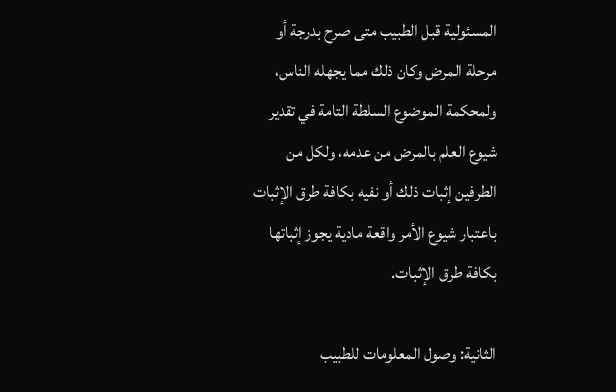المسئولية قبل الطبيب متى صرح بدرجة أو مرحلة المرض وكان ذلك مما يجهله الناس، ولمحكمة الموضوع السلطة التامة في تقدير شيوع العلم بالمرض من عدمه، ولكل من الطرفين إثبات ذلك أو نفيه بكافة طرق الإثبات باعتبار شيوع الأمر واقعة مادية يجوز إثباتها بكافة طرق الإثبات.

الثانية: وصول المعلومات للطبيب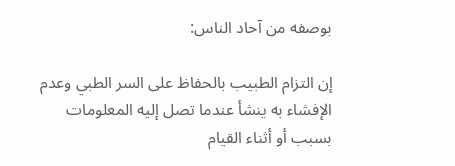بوصفه من آحاد الناس:

إن التزام الطبيب بالحفاظ على السر الطبي وعدم الإفشاء به ينشأ عندما تصل إليه المعلومات بسبب أو أثناء القيام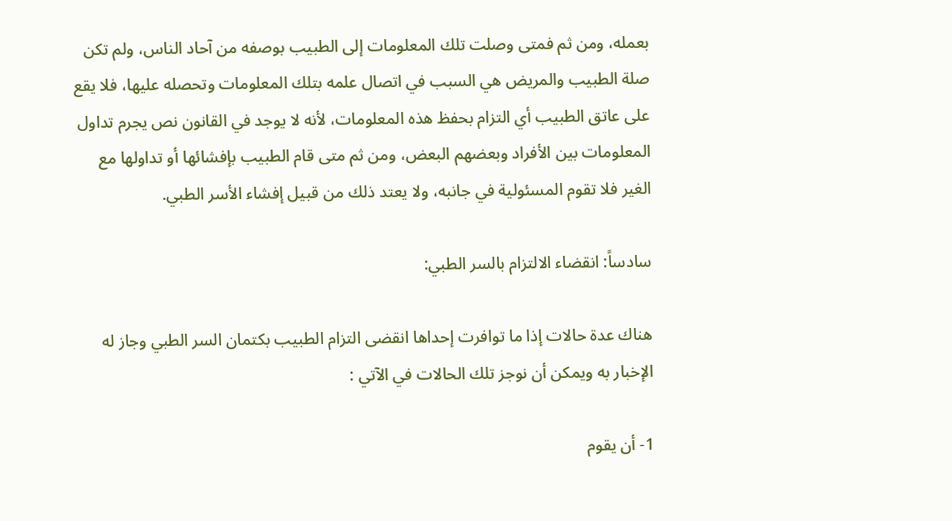بعمله، ومن ثم فمتى وصلت تلك المعلومات إلى الطبيب بوصفه من آحاد الناس، ولم تكن صلة الطبيب والمريض هي السبب في اتصال علمه بتلك المعلومات وتحصله عليها، فلا يقع على عاتق الطبيب أي التزام بحفظ هذه المعلومات، لأنه لا يوجد في القانون نص يجرم تداول المعلومات بين الأفراد وبعضهم البعض، ومن ثم متى قام الطبيب بإفشائها أو تداولها مع الغير فلا تقوم المسئولية في جانبه، ولا يعتد ذلك من قبيل إفشاء الأسر الطبي.

سادساً: انقضاء الالتزام بالسر الطبي:

هناك عدة حالات إذا ما توافرت إحداها انقضى التزام الطبيب بكتمان السر الطبي وجاز له الإخبار به ويمكن أن نوجز تلك الحالات في الآتي :

1- أن يقوم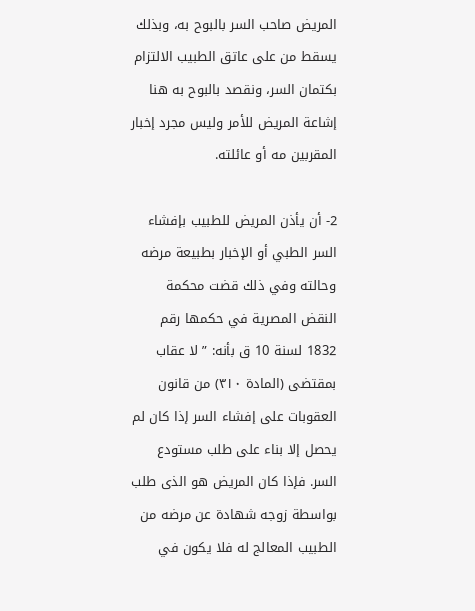المريض صاحب السر بالبوح به، وبذلك يسقط من على عاتق الطبيب الالتزام بكتمان السر، ونقصد بالبوح به هنا  إشاعة المريض للأمر وليس مجرد إخبار المقربين مه أو عائلته.

2- أن يأذن المريض للطبيب بإفشاء السر الطبي أو الإخبار بطبيعة مرضه وحالته وفي ذلك قضت محكمة النقض المصرية في حكمها رقم 1832 لسنة 10 ق بأنه: ” لا عقاب بمقتضى (المادة ٣١٠) من قانون العقوبات على إفشاء السر إذا كان لم يحصل إلا بناء على طلب مستودع السر. فإذا كان المريض هو الذى طلب بواسطة زوجه شهادة عن مرضه من الطبيب المعالج له فلا يكون في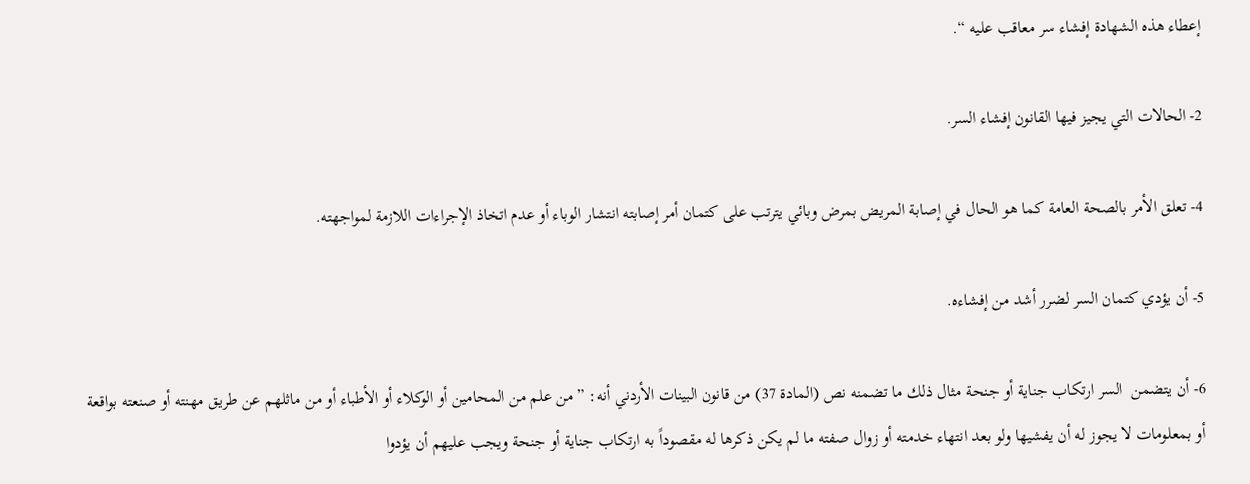إعطاء هذه الشهادة إفشاء سر معاقب عليه “.

2- الحالات التي يجيز فيها القانون إفشاء السر.

4- تعلق الأمر بالصحة العامة كما هو الحال في إصابة المريض بمرض وبائي يترتب على كتمان أمر إصابته انتشار الوباء أو عدم اتخاذ الإجراءات اللازمة لمواجهته.

5- أن يؤدي كتمان السر لضرر أشد من إفشاءه.

6- أن يتضمن  السر ارتكاب جناية أو جنحة مثال ذلك ما تضمنه نص (المادة 37) من قانون البينات الأردني أنه: ” من علم من المحامين أو الوكلاء أو الأطباء أو من ماثلهم عن طريق مهنته أو صنعته بواقعة أو بمعلومات لا يجوز له أن يفشيها ولو بعد انتهاء خدمته أو زوال صفته ما لم يكن ذكرها له مقصوداً به ارتكاب جناية أو جنحة ويجب عليهم أن يؤدوا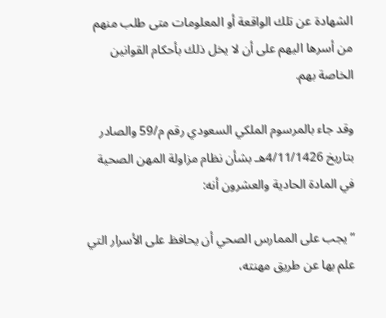الشهادة عن تلك الواقعة أو المعلومات متى طلب منهم من أسرها اليهم على أن لا يخل ذلك بأحكام القوانين الخاصة بهم.

وقد جاء بالمرسوم الملكي السعودي رقم م/59 والصادر بتاريخ 4/11/1426هـ بشأن نظام مزاولة المهن الصحية في المادة الحادية والعشرون أنه:

” يجب على الممارس الصحي أن يحافظ على الأسرار التي علم بها عن طريق مهنته،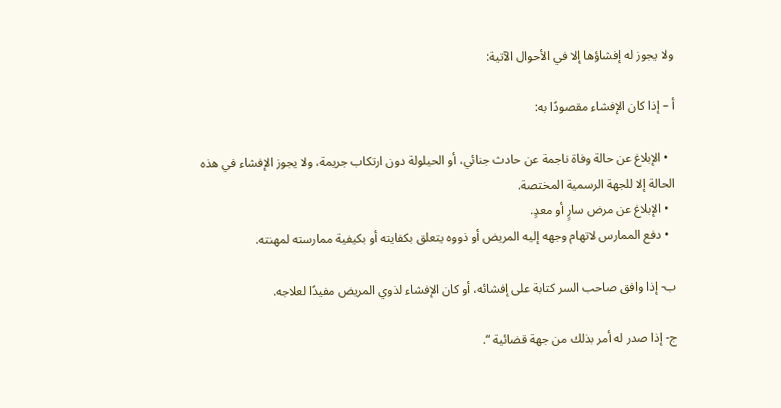ولا يجوز له إفشاؤها إلا في الأحوال الآتية:

أ – إذا كان الإفشاء مقصودًا به:

  • الإبلاغ عن حالة وفاة ناجمة عن حادث جنائي، أو الحيلولة دون ارتكاب جريمة، ولا يجوز الإفشاء في هذه الحالة إلا للجهة الرسمية المختصة.
  • الإبلاغ عن مرض سارٍ أو معدٍ.
  • دفع الممارس لاتهام وجهه إليه المريض أو ذووه يتعلق بكفايته أو بكيفية ممارسته لمهنته.

ب- إذا وافق صاحب السر كتابة على إفشائه، أو كان الإفشاء لذوي المريض مفيدًا لعلاجه.

ج- إذا صدر له أمر بذلك من جهة قضائية “.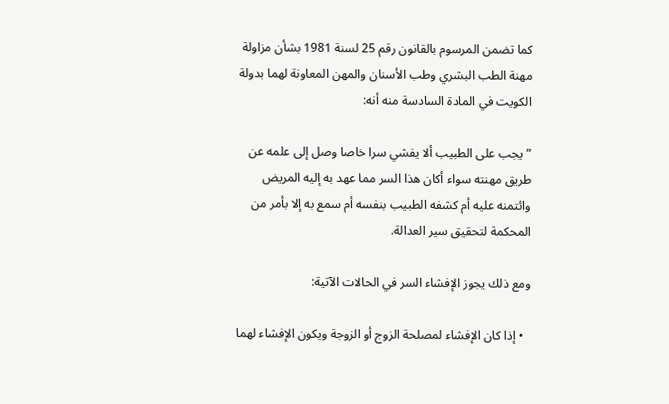كما تضمن المرسوم بالقانون رقم 25 لسنة 1981 بشأن مزاولة مهنة الطب البشري وطب الأسنان والمهن المعاونة لهما بدولة الكويت في المادة السادسة منه أنه:

” يجب على الطبيب ألا يفشي سرا خاصا وصل إلى علمه عن طريق مهنته سواء أكان هذا السر مما عهد به إليه المريض وائتمنه عليه أم كشفه الطبيب بنفسه أم سمع به إلا بأمر من المحكمة لتحقيق سير العدالة.

ومع ذلك يجوز الإفشاء السر في الحالات الآتية:

  • إذا كان الإفشاء لمصلحة الزوج أو الزوجة ويكون الإفشاء لهما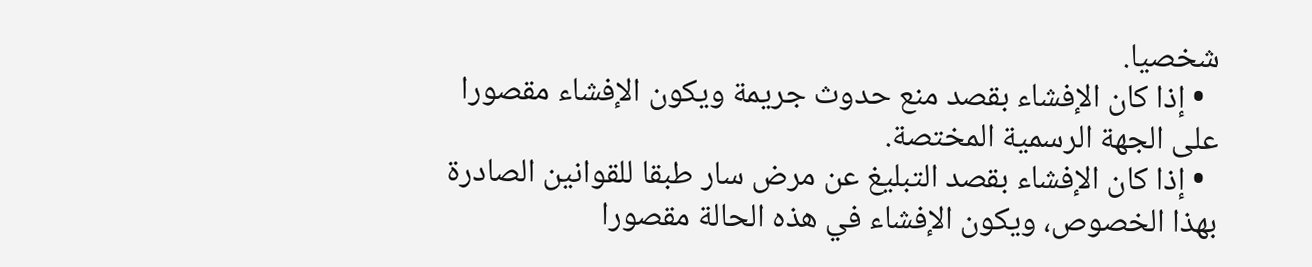شخصيا.
  • إذا كان الإفشاء بقصد منع حدوث جريمة ويكون الإفشاء مقصورا على الجهة الرسمية المختصة.
  • إذا كان الإفشاء بقصد التبليغ عن مرض سار طبقا للقوانين الصادرة بهذا الخصوص، ويكون الإفشاء في هذه الحالة مقصورا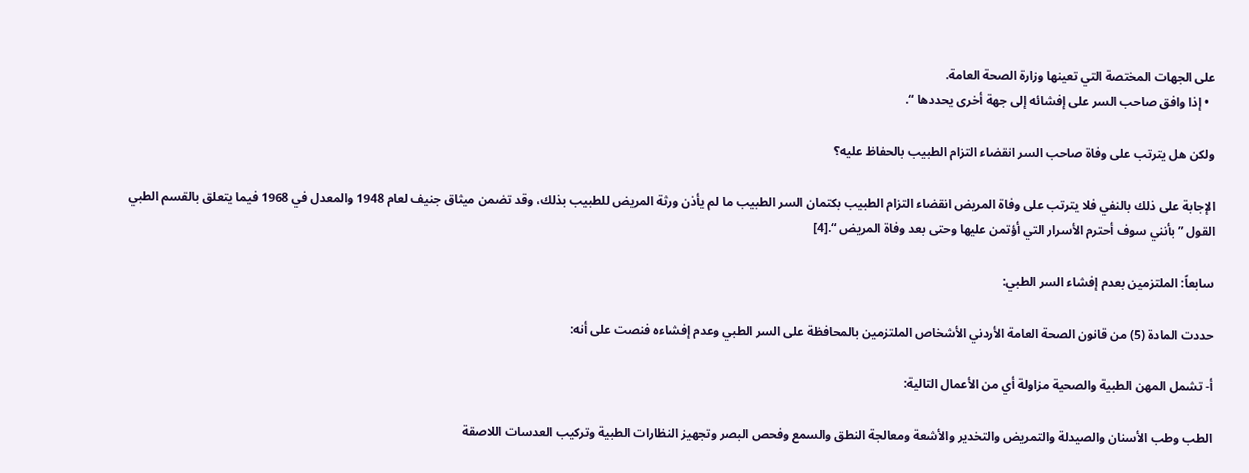على الجهات المختصة التي تعينها وزارة الصحة العامة.
  • إذا وافق صاحب السر على إفشائه إلى جهة أخرى يحددها “.

ولكن هل يترتب على وفاة صاحب السر انقضاء التزام الطبيب بالحفاظ عليه؟

الإجابة على ذلك بالنفي فلا يترتب على وفاة المريض انقضاء التزام الطبيب بكتمان السر الطبيب ما لم يأذن ورثة المريض للطبيب بذلك، وقد تضمن ميثاق جنيف لعام 1948 والمعدل في 1968 فيما يتعلق بالقسم الطبي القول ” بأنني سوف أحترم الأسرار التي أؤتمن عليها وحتى بعد وفاة المريض “.[4]

سابعاً: الملتزمين بعدم إفشاء السر الطبي:

حددت المادة (5) من قانون الصحة العامة الأردني الأشخاص الملتزمين بالمحافظة على السر الطبي وعدم إفشاءه فنصت على أنه:

أ- تشمل المهن الطبية والصحية مزاولة أي من الأعمال التالية:

الطب وطب الأسنان والصيدلة والتمريض والتخدير والأشعة ومعالجة النطق والسمع وفحص البصر وتجهيز النظارات الطبية وتركيب العدسات اللاصقة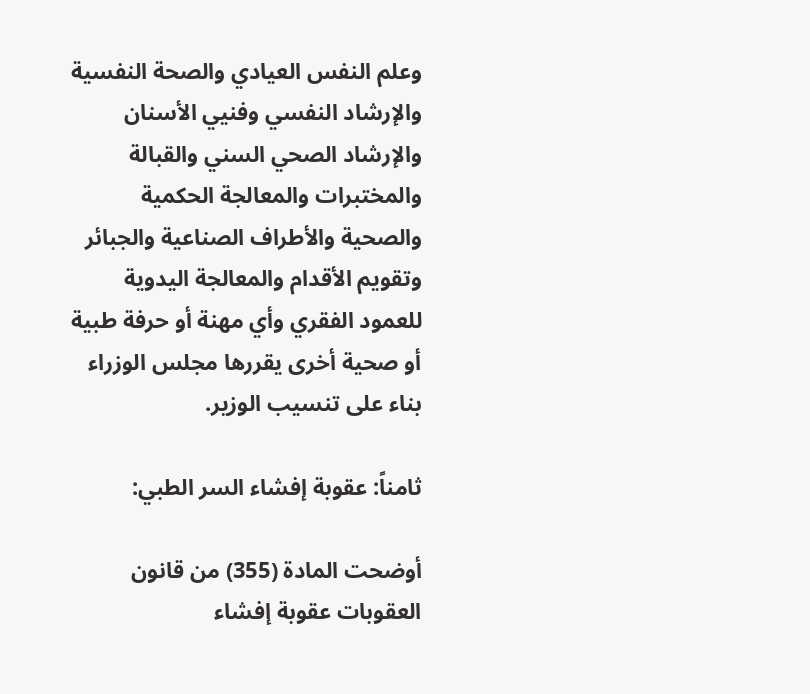وعلم النفس العيادي والصحة النفسية والإرشاد النفسي وفنيي الأسنان والإرشاد الصحي السني والقبالة والمختبرات والمعالجة الحكمية والصحية والأطراف الصناعية والجبائر وتقويم الأقدام والمعالجة اليدوية للعمود الفقري وأي مهنة أو حرفة طبية أو صحية أخرى يقررها مجلس الوزراء بناء على تنسيب الوزير.

ثامناً: عقوبة إفشاء السر الطبي:

أوضحت المادة (355) من قانون العقوبات عقوبة إفشاء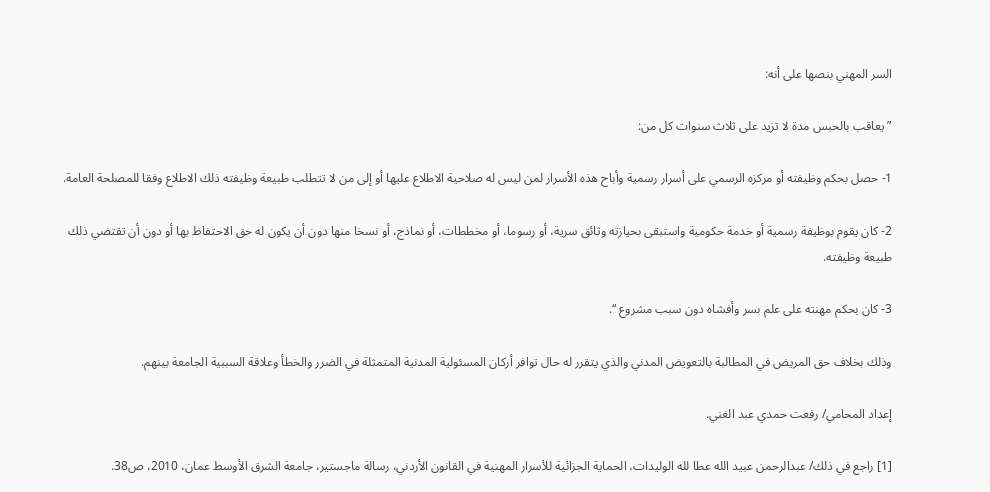السر المهني بنصها على أنه:

” يعاقب بالحبس مدة لا تزيد على ثلاث سنوات كل من:

1- حصل بحكم وظيفته أو مركزه الرسمي على أسرار رسمية وأباح هذه الأسرار لمن ليس له صلاحية الاطلاع عليها أو إلى من لا تتطلب طبيعة وظيفته ذلك الاطلاع وفقا للمصلحة العامة.

2- كان يقوم بوظيفة رسمية أو خدمة حكومية واستبقى بحيازته وثائق سرية، أو رسوما، أو مخططات، أو نماذج، أو نسخا منها دون أن يكون له حق الاحتفاظ بها أو دون أن تقتضي ذلك طبيعة وظيفته.

3- كان بحكم مهنته على علم بسر وأفشاه دون سبب مشروع “.

وذلك بخلاف حق المريض في المطالبة بالتعويض المدني والذي يتقرر له حال توافر أركان المسئولية المدنية المتمثلة في الضرر والخطأ وعلاقة السببية الجامعة بينهم.

إعداد المحامي/ رفعت حمدي عبد الغني.

[1] راجع في ذلك/ عبدالرحمن عبيد الله عطا لله الوليدات، الحماية الجزائية للأسرار المهنية في القانون الأردني، رسالة ماجستير، جامعة الشرق الأوسط عمان، 2010، ص38.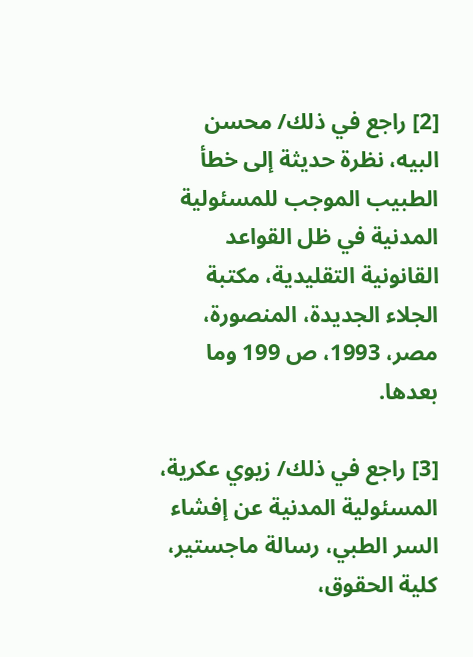[2] راجع في ذلك/ محسن البيه، نظرة حديثة إلى خطأ الطبيب الموجب للمسئولية المدنية في ظل القواعد القانونية التقليدية، مكتبة الجلاء الجديدة، المنصورة، مصر، 1993، ص 199 وما بعدها.

[3] راجع في ذلك/ زيوي عكرية، المسئولية المدنية عن إفشاء السر الطبي، رسالة ماجستير، كلية الحقوق،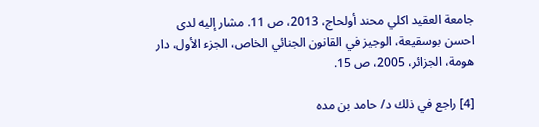جامعة العقيد اكلي محند أولحاج، 2013، ص 11. مشار إليه لدى احسن بوسقيعة، الوجيز في القانون الجنائي الخاص، الجزء الأول، دار هومة، الجزائر، 2005، ص 15.

[4] راجع في ذلك د/ حامد بن مده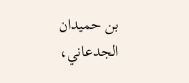بن حميدان الجدعاني،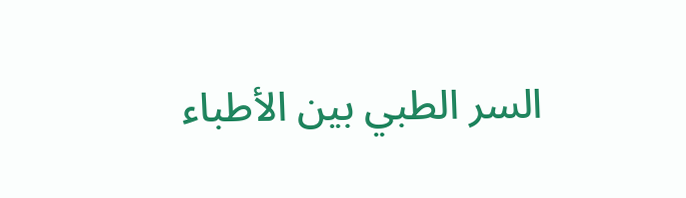السر الطبي بين الأطباء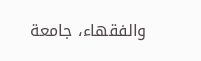والفقهاء، جامعة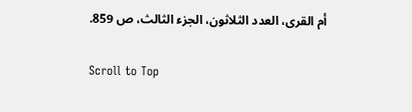أم القرى، العدد الثلاثون، الجزء الثالث، ص 859.

Scroll to Top